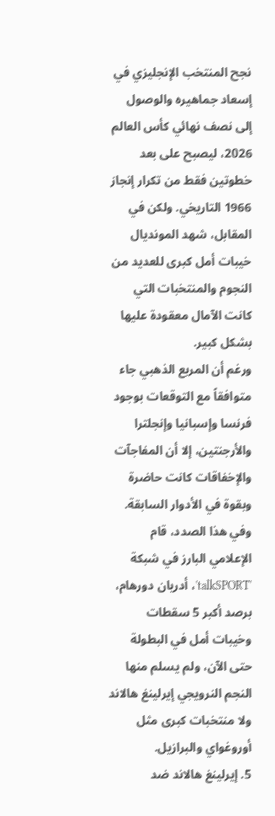نجح المنتخب الإنجليزي في إسعاد جماهيره والوصول إلى نصف نهائي كأس العالم 2026، ليصبح على بعد خطوتين فقط من تكرار إنجاز 1966 التاريخي. ولكن في المقابل، شهد المونديال خيبات أمل كبرى للعديد من النجوم والمنتخبات التي كانت الآمال معقودة عليها بشكل كبير.
ورغم أن المربع الذهبي جاء متوافقاً مع التوقعات بوجود فرنسا وإسبانيا وإنجلترا والأرجنتين، إلا أن المفاجآت والإخفاقات كانت حاضرة وبقوة في الأدوار السابقة. وفي هذا الصدد، قام الإعلامي البارز في شبكة 'talkSPORT'، أدريان دورهام، برصد أكبر 5 سقطات وخيبات أمل في البطولة حتى الآن، ولم يسلم منها النجم النرويجي إيرلينغ هالاند ولا منتخبات كبرى مثل أوروغواي والبرازيل.
5. إيرلينغ هالاند ضد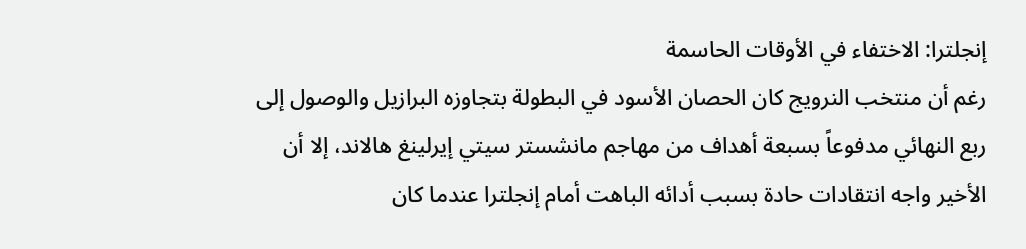إنجلترا: الاختفاء في الأوقات الحاسمة
رغم أن منتخب النرويج كان الحصان الأسود في البطولة بتجاوزه البرازيل والوصول إلى ربع النهائي مدفوعاً بسبعة أهداف من مهاجم مانشستر سيتي إيرلينغ هالاند، إلا أن الأخير واجه انتقادات حادة بسبب أدائه الباهت أمام إنجلترا عندما كان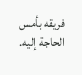فريقه بأمس الحاجة إليه.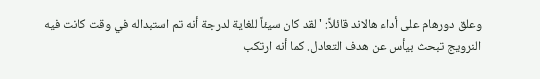وعلق دورهام على أداء هالاند قائلاً: 'لقد كان سيئاً للغاية لدرجة أنه تم استبداله في وقت كانت فيه النرويج تبحث بيأس عن هدف التعادل. كما أنه ارتكب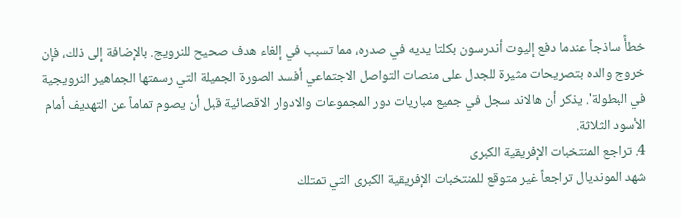خطأً ساذجاً عندما دفع إليوت أندرسون بكلتا يديه في صدره، مما تسبب في إلغاء هدف صحيح للنرويج. بالإضافة إلى ذلك، فإن خروج والده بتصريحات مثيرة للجدل على منصات التواصل الاجتماعي أفسد الصورة الجميلة التي رسمتها الجماهير النرويجية في البطولة'. يذكر أن هالاند سجل في جميع مباريات دور المجموعات والادوار الاقصائية قبل أن يصوم تماماً عن التهديف أمام الأسود الثلاثة.
4. تراجع المنتخبات الإفريقية الكبرى
شهد المونديال تراجعاً غير متوقع للمنتخبات الإفريقية الكبرى التي تمتلك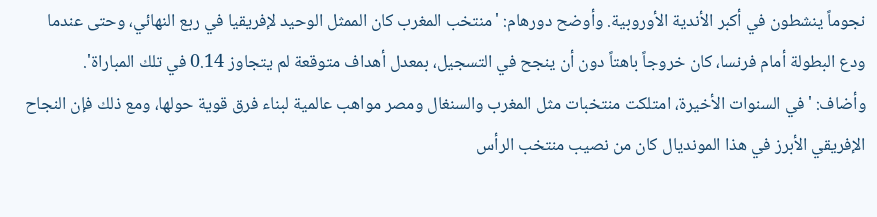نجوماً ينشطون في أكبر الأندية الأوروبية. وأوضح دورهام: 'منتخب المغرب كان الممثل الوحيد لإفريقيا في ربع النهائي، وحتى عندما ودع البطولة أمام فرنسا، كان خروجاً باهتاً دون أن ينجح في التسجيل، بمعدل أهداف متوقعة لم يتجاوز 0.14 في تلك المباراة'.
وأضاف: 'في السنوات الأخيرة، امتلكت منتخبات مثل المغرب والسنغال ومصر مواهب عالمية لبناء فرق قوية حولها، ومع ذلك فإن النجاح الإفريقي الأبرز في هذا المونديال كان من نصيب منتخب الرأس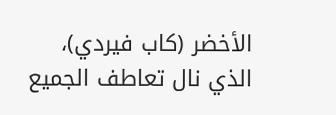الأخضر (كاب فيردي)، الذي نال تعاطف الجميع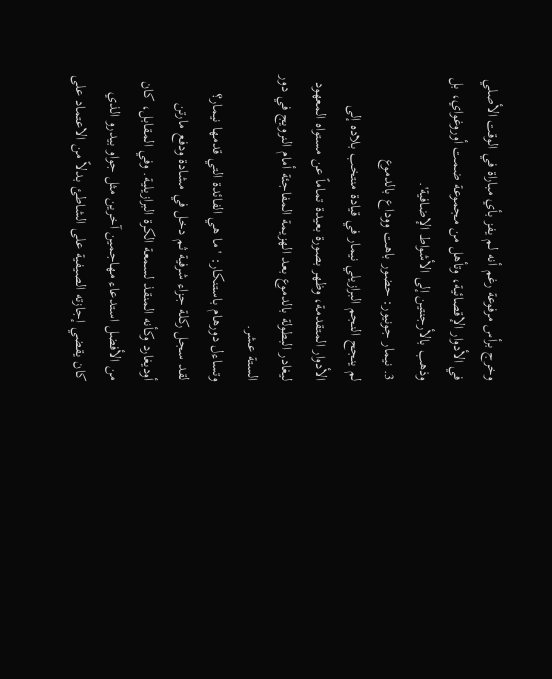وخرج برأس مرفوعة رغم أنه لم يفز بأي مباراة في الوقت الأصلي في الأدوار الإقصائية، وتأهل من مجموعة ضمت أوروغواي، بل وذهب بالأرجنتين إلى الأشواط الإضافية'.
3. نيمار جونيور: حضور باهت ووداع بالدموع
لم ينجح النجم البرازيلي نيمار في قيادة منتخب بلاده إلى الأدوار المتقدمة، وظهر بصورة بعيدة تماماً عن مستواه المعهود ليغادر البطولة بالدموع بعد الهزيمة المفاجئة أمام النرويج في دور الستة عشر.
وتساءل دورهام باستنكار: 'ما هي الفائدة التي قدمها نيمار؟ لقد سجل ركلة جزاء شرفية ثم دخل في مشادة ودفع مارتن أوديغارد وكأنه المنقذ لسمعة الكرة البرازيلية. وفي المقابل، كان من الأفضل استدعاء مهاجمين آخرين مثل جواو بيدرو الذي كان يقضي إجازته الصيفية على الشاطئ بدلاً من الاعتماد على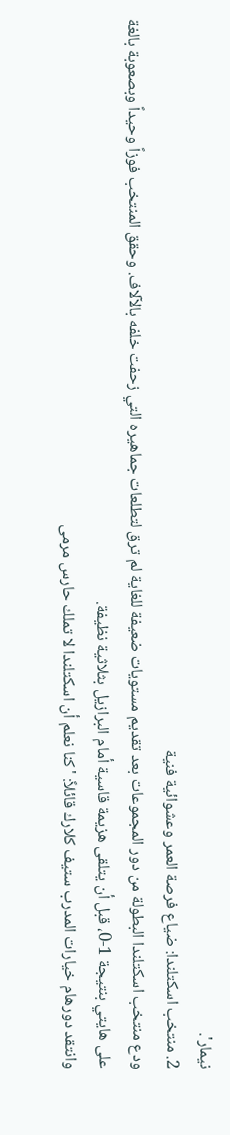نيمار'.
2. منتخب اسكتلندا: ضياع فرصة العمر وعشوائية فنية
ودع منتخب اسكتلندا البطولة من دور المجموعات بعد تقديم مستويات ضعيفة للغاية لم ترق لتطلعات جماهيره التي زحفت خلفه بالآلاف. وحقق المنتخب فوزاً وحيداً وبصعوبة بالغة على هايتي بنتيجة 1-0، قبل أن يتلقى هزيمة قاسية أمام البرازيل بثلاثية نظيفة.
وانتقد دورهام خيارات المدرب ستيف كلارك قائلاً: 'كنا نعلم أن اسكتلندا لا تملك حارس مرمى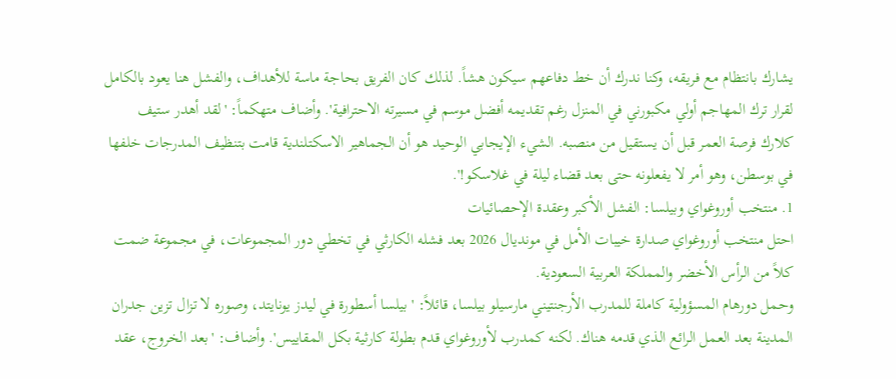يشارك بانتظام مع فريقه، وكنا ندرك أن خط دفاعهم سيكون هشاً. لذلك كان الفريق بحاجة ماسة للأهداف، والفشل هنا يعود بالكامل لقرار ترك المهاجم أولي مكبورني في المنزل رغم تقديمه أفضل موسم في مسيرته الاحترافية'. وأضاف متهكماً: 'لقد أهدر ستيف كلارك فرصة العمر قبل أن يستقيل من منصبه. الشيء الإيجابي الوحيد هو أن الجماهير الاسكتلندية قامت بتنظيف المدرجات خلفها في بوسطن، وهو أمر لا يفعلونه حتى بعد قضاء ليلة في غلاسكو!'.
1. منتخب أوروغواي وبيلسا: الفشل الأكبر وعقدة الإحصائيات
احتل منتخب أوروغواي صدارة خيبات الأمل في مونديال 2026 بعد فشله الكارثي في تخطي دور المجموعات، في مجموعة ضمت كلاً من الرأس الأخضر والمملكة العربية السعودية.
وحمل دورهام المسؤولية كاملة للمدرب الأرجنتيني مارسيلو بيلسا، قائلاً: 'بيلسا أسطورة في ليدز يونايتد، وصوره لا تزال تزين جدران المدينة بعد العمل الرائع الذي قدمه هناك. لكنه كمدرب لأوروغواي قدم بطولة كارثية بكل المقاييس'. وأضاف: 'بعد الخروج، عقد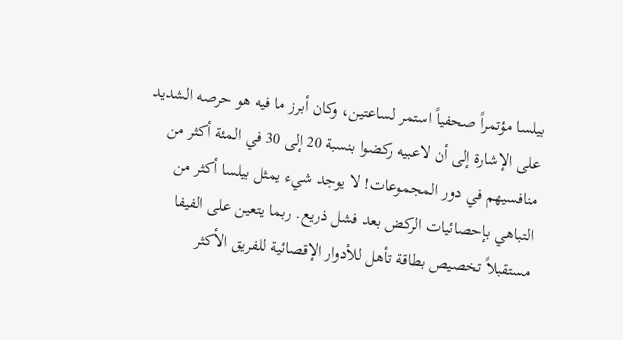بيلسا مؤتمراً صحفياً استمر لساعتين، وكان أبرز ما فيه هو حرصه الشديد على الإشارة إلى أن لاعبيه ركضوا بنسبة 20 إلى 30 في المئة أكثر من منافسيهم في دور المجموعات! لا يوجد شيء يمثل بيلسا أكثر من التباهي بإحصائيات الركض بعد فشل ذريع. ربما يتعين على الفيفا مستقبلاً تخصيص بطاقة تأهل للأدوار الإقصائية للفريق الأكثر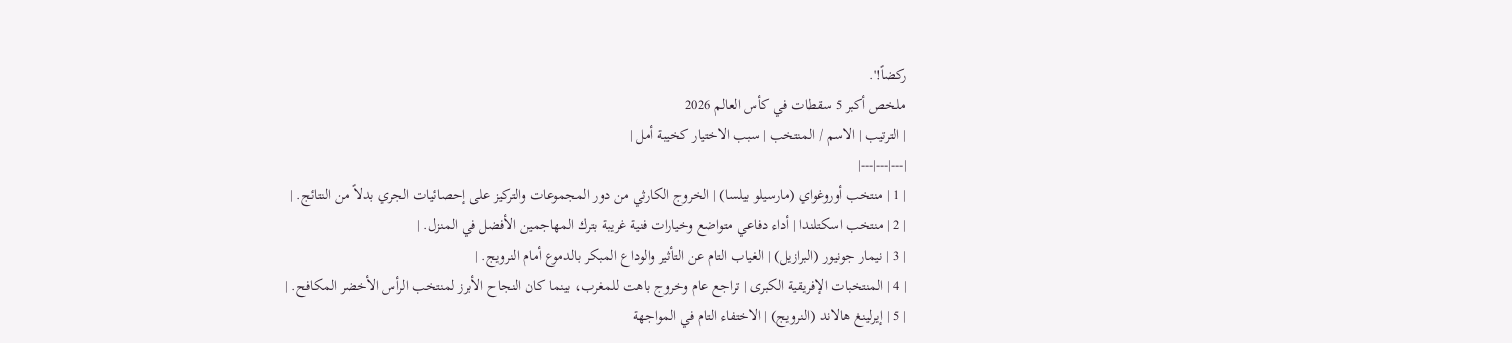ركضاً!'.
ملخص أكبر 5 سقطات في كأس العالم 2026
| الترتيب | الاسم / المنتخب | سبب الاختيار كخيبة أمل |
|---|---|---|
| 1 | منتخب أوروغواي (مارسيلو بيلسا) | الخروج الكارثي من دور المجموعات والتركيز على إحصائيات الجري بدلاً من النتائج. |
| 2 | منتخب اسكتلندا | أداء دفاعي متواضع وخيارات فنية غريبة بترك المهاجمين الأفضل في المنزل. |
| 3 | نيمار جونيور (البرازيل) | الغياب التام عن التأثير والوداع المبكر بالدموع أمام النرويج. |
| 4 | المنتخبات الإفريقية الكبرى | تراجع عام وخروج باهت للمغرب، بينما كان النجاح الأبرز لمنتخب الرأس الأخضر المكافح. |
| 5 | إيرلينغ هالاند (النرويج) | الاختفاء التام في المواجهة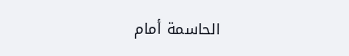الحاسمة أمام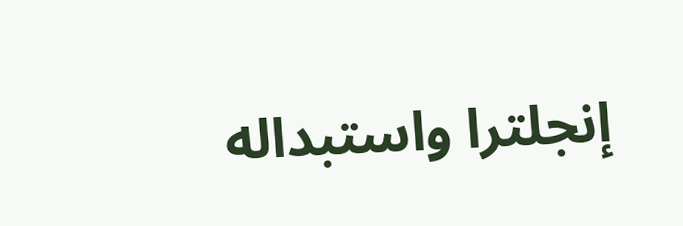إنجلترا واستبداله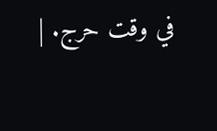في وقت حرج. |